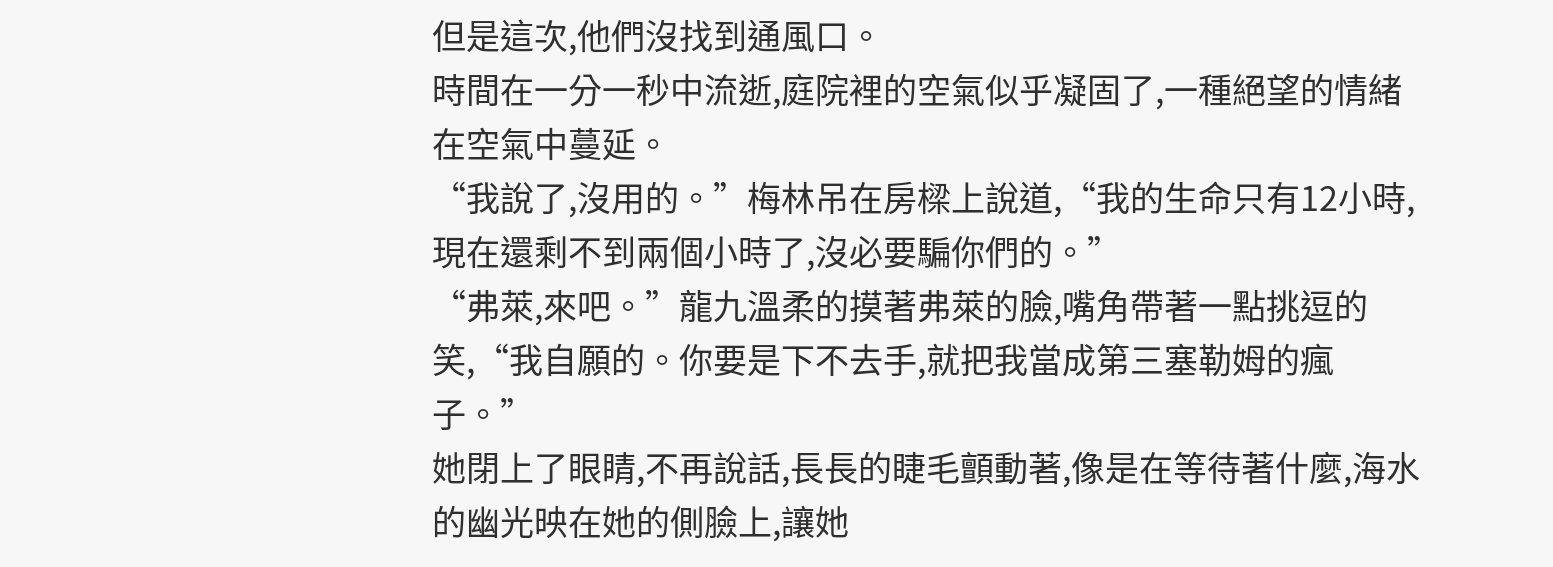但是這次,他們沒找到通風口。
時間在一分一秒中流逝,庭院裡的空氣似乎凝固了,一種絕望的情緒在空氣中蔓延。
“我說了,沒用的。”梅林吊在房樑上說道,“我的生命只有12小時,現在還剩不到兩個小時了,沒必要騙你們的。”
“弗萊,來吧。”龍九溫柔的摸著弗萊的臉,嘴角帶著一點挑逗的笑,“我自願的。你要是下不去手,就把我當成第三塞勒姆的瘋子。”
她閉上了眼睛,不再說話,長長的睫毛顫動著,像是在等待著什麼,海水的幽光映在她的側臉上,讓她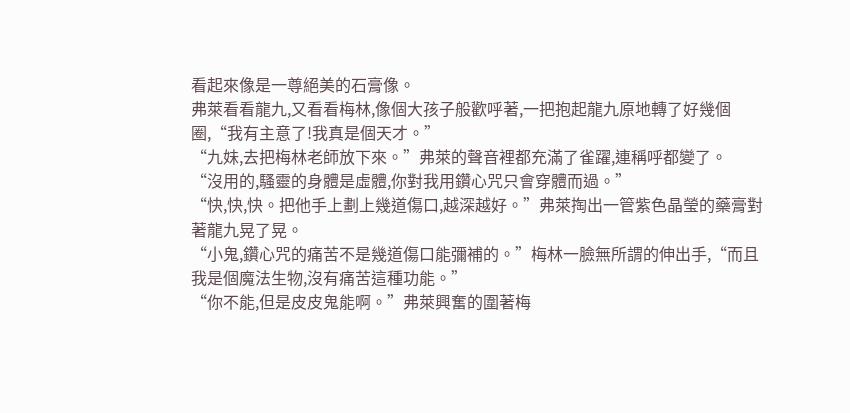看起來像是一尊絕美的石膏像。
弗萊看看龍九,又看看梅林,像個大孩子般歡呼著,一把抱起龍九原地轉了好幾個圈,“我有主意了!我真是個天才。”
“九妹,去把梅林老師放下來。”弗萊的聲音裡都充滿了雀躍,連稱呼都變了。
“沒用的,騷靈的身體是虛體,你對我用鑽心咒只會穿體而過。”
“快,快,快。把他手上劃上幾道傷口,越深越好。”弗萊掏出一管紫色晶瑩的藥膏對著龍九晃了晃。
“小鬼,鑽心咒的痛苦不是幾道傷口能彌補的。”梅林一臉無所謂的伸出手,“而且我是個魔法生物,沒有痛苦這種功能。”
“你不能,但是皮皮鬼能啊。”弗萊興奮的圍著梅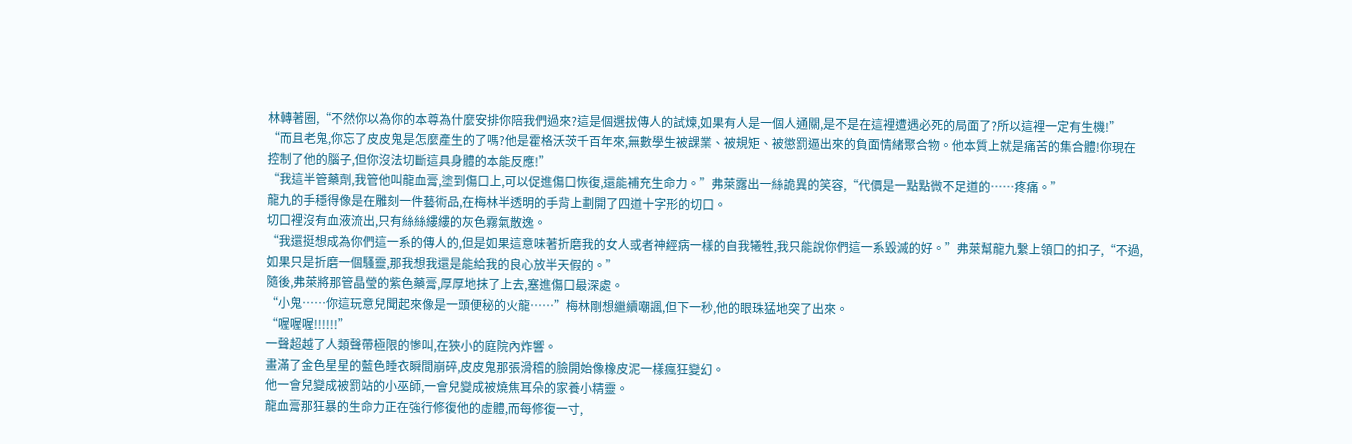林轉著圈,“不然你以為你的本尊為什麼安排你陪我們過來?這是個選拔傳人的試煉,如果有人是一個人通關,是不是在這裡遭遇必死的局面了?所以這裡一定有生機!”
“而且老鬼,你忘了皮皮鬼是怎麼產生的了嗎?他是霍格沃茨千百年來,無數學生被課業、被規矩、被懲罰逼出來的負面情緒聚合物。他本質上就是痛苦的集合體!你現在控制了他的腦子,但你沒法切斷這具身體的本能反應!”
“我這半管藥劑,我管他叫龍血膏,塗到傷口上,可以促進傷口恢復,還能補充生命力。”弗萊露出一絲詭異的笑容,“代價是一點點微不足道的……疼痛。”
龍九的手穩得像是在雕刻一件藝術品,在梅林半透明的手背上劃開了四道十字形的切口。
切口裡沒有血液流出,只有絲絲縷縷的灰色霧氣散逸。
“我還挺想成為你們這一系的傳人的,但是如果這意味著折磨我的女人或者神經病一樣的自我犧牲,我只能說你們這一系毀滅的好。”弗萊幫龍九繫上領口的扣子,“不過,如果只是折磨一個騷靈,那我想我還是能給我的良心放半天假的。”
隨後,弗萊將那管晶瑩的紫色藥膏,厚厚地抹了上去,塞進傷口最深處。
“小鬼……你這玩意兒聞起來像是一頭便秘的火龍……”梅林剛想繼續嘲諷,但下一秒,他的眼珠猛地突了出來。
“喔喔喔!!!!!!”
一聲超越了人類聲帶極限的慘叫,在狹小的庭院內炸響。
畫滿了金色星星的藍色睡衣瞬間崩碎,皮皮鬼那張滑稽的臉開始像橡皮泥一樣瘋狂變幻。
他一會兒變成被罰站的小巫師,一會兒變成被燒焦耳朵的家養小精靈。
龍血膏那狂暴的生命力正在強行修復他的虛體,而每修復一寸,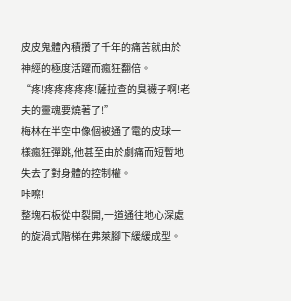皮皮鬼體內積攢了千年的痛苦就由於神經的極度活躍而瘋狂翻倍。
“疼!疼疼疼疼疼!薩拉查的臭襪子啊!老夫的靈魂要燒著了!”
梅林在半空中像個被通了電的皮球一樣瘋狂彈跳,他甚至由於劇痛而短暫地失去了對身體的控制權。
咔嚓!
整塊石板從中裂開,一道通往地心深處的旋渦式階梯在弗萊腳下緩緩成型。